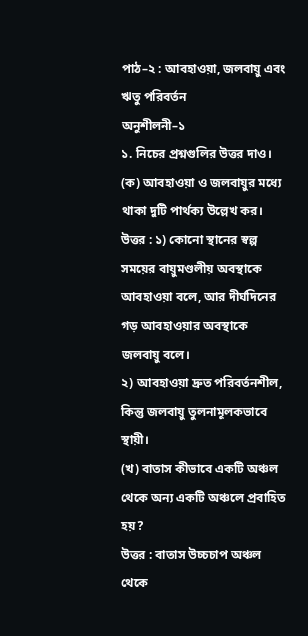পাঠ–২ : আবহাওয়া, জলবায়ু এবং ঋতু পরিবর্তন
অনুশীলনী–১
১. নিচের প্রশ্নগুলির উত্তর দাও।
(ক) আবহাওয়া ও জলবায়ুর মধ্যে থাকা দুটি পার্থক্য উল্লেখ কর।
উত্তর : ১) কোনো স্থানের স্বল্প সময়ের বায়ুমণ্ডলীয় অবস্থাকে আবহাওয়া বলে, আর দীর্ঘদিনের গড় আবহাওয়ার অবস্থাকে জলবায়ু বলে।
২) আবহাওয়া দ্রুত পরিবর্তনশীল, কিন্তু জলবায়ু তুলনামূলকভাবে স্থায়ী।
(খ) বাতাস কীভাবে একটি অঞ্চল থেকে অন্য একটি অঞ্চলে প্রবাহিত হয়?
উত্তর : বাতাস উচ্চচাপ অঞ্চল থেকে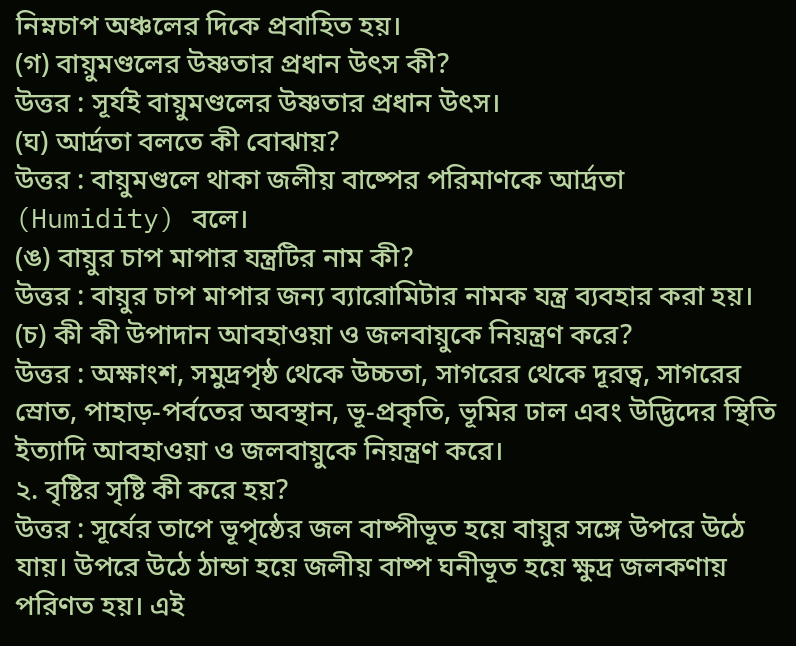নিম্নচাপ অঞ্চলের দিকে প্রবাহিত হয়।
(গ) বায়ুমণ্ডলের উষ্ণতার প্রধান উৎস কী?
উত্তর : সূর্যই বায়ুমণ্ডলের উষ্ণতার প্রধান উৎস।
(ঘ) আর্দ্রতা বলতে কী বোঝায়?
উত্তর : বায়ুমণ্ডলে থাকা জলীয় বাষ্পের পরিমাণকে আর্দ্রতা (Humidity) বলে।
(ঙ) বায়ুর চাপ মাপার যন্ত্রটির নাম কী?
উত্তর : বায়ুর চাপ মাপার জন্য ব্যারোমিটার নামক যন্ত্র ব্যবহার করা হয়।
(চ) কী কী উপাদান আবহাওয়া ও জলবায়ুকে নিয়ন্ত্রণ করে?
উত্তর : অক্ষাংশ, সমুদ্রপৃষ্ঠ থেকে উচ্চতা, সাগরের থেকে দূরত্ব, সাগরের স্রোত, পাহাড়-পর্বতের অবস্থান, ভূ-প্রকৃতি, ভূমির ঢাল এবং উদ্ভিদের স্থিতি ইত্যাদি আবহাওয়া ও জলবায়ুকে নিয়ন্ত্রণ করে।
২. বৃষ্টির সৃষ্টি কী করে হয়?
উত্তর : সূর্যের তাপে ভূপৃষ্ঠের জল বাষ্পীভূত হয়ে বায়ুর সঙ্গে উপরে উঠে যায়। উপরে উঠে ঠান্ডা হয়ে জলীয় বাষ্প ঘনীভূত হয়ে ক্ষুদ্র জলকণায় পরিণত হয়। এই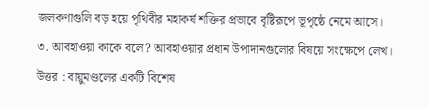জলকণাগুলি বড় হয়ে পৃথিবীর মহাকর্ষ শক্তির প্রভাবে বৃষ্টিরূপে ভূপৃষ্ঠে নেমে আসে।
৩. আবহাওয়া কাকে বলে? আবহাওয়ার প্রধান উপাদানগুলোর বিষয়ে সংক্ষেপে লেখ।
উত্তর : বায়ুমণ্ডলের একটি বিশেষ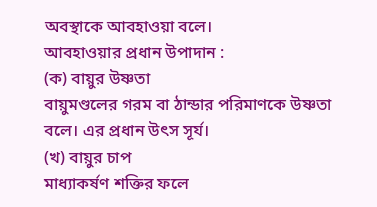অবস্থাকে আবহাওয়া বলে।
আবহাওয়ার প্রধান উপাদান :
(ক) বায়ুর উষ্ণতা
বায়ুমণ্ডলের গরম বা ঠান্ডার পরিমাণকে উষ্ণতা বলে। এর প্রধান উৎস সূর্য।
(খ) বায়ুর চাপ
মাধ্যাকর্ষণ শক্তির ফলে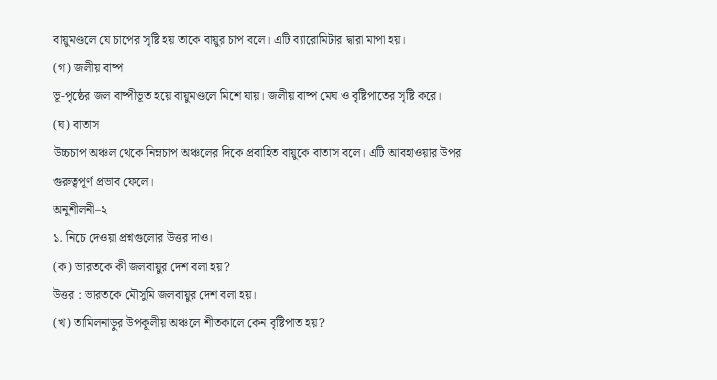বায়ুমণ্ডলে যে চাপের সৃষ্টি হয় তাকে বায়ুর চাপ বলে। এটি ব্যারোমিটার দ্বারা মাপা হয়।
(গ) জলীয় বাষ্প
ভূ-পৃষ্ঠের জল বাষ্পীভূত হয়ে বায়ুমণ্ডলে মিশে যায়। জলীয় বাষ্প মেঘ ও বৃষ্টিপাতের সৃষ্টি করে।
(ঘ) বাতাস
উচ্চচাপ অঞ্চল থেকে নিম্নচাপ অঞ্চলের দিকে প্রবাহিত বায়ুকে বাতাস বলে। এটি আবহাওয়ার উপর গুরুত্বপূর্ণ প্রভাব ফেলে।
অনুশীলনী–২
১. নিচে দেওয়া প্রশ্নগুলোর উত্তর দাও।
(ক) ভারতকে কী জলবায়ুর দেশ বলা হয়?
উত্তর : ভারতকে মৌসুমি জলবায়ুর দেশ বলা হয়।
(খ) তামিলনাড়ুর উপকূলীয় অঞ্চলে শীতকালে কেন বৃষ্টিপাত হয়?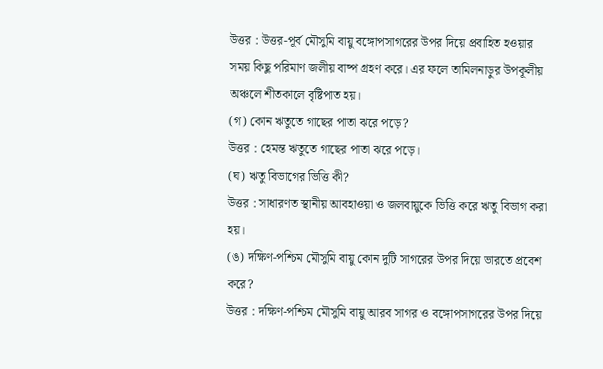উত্তর : উত্তর-পূর্ব মৌসুমি বায়ু বঙ্গোপসাগরের উপর দিয়ে প্রবাহিত হওয়ার সময় কিছু পরিমাণ জলীয় বাষ্প গ্রহণ করে। এর ফলে তামিলনাড়ুর উপকূলীয় অঞ্চলে শীতকালে বৃষ্টিপাত হয়।
(গ) কোন ঋতুতে গাছের পাতা ঝরে পড়ে?
উত্তর : হেমন্ত ঋতুতে গাছের পাতা ঝরে পড়ে।
(ঘ) ঋতু বিভাগের ভিত্তি কী?
উত্তর : সাধারণত স্থানীয় আবহাওয়া ও জলবায়ুকে ভিত্তি করে ঋতু বিভাগ করা হয়।
(ঙ) দক্ষিণ-পশ্চিম মৌসুমি বায়ু কোন দুটি সাগরের উপর দিয়ে ভারতে প্রবেশ করে?
উত্তর : দক্ষিণ-পশ্চিম মৌসুমি বায়ু আরব সাগর ও বঙ্গোপসাগরের উপর দিয়ে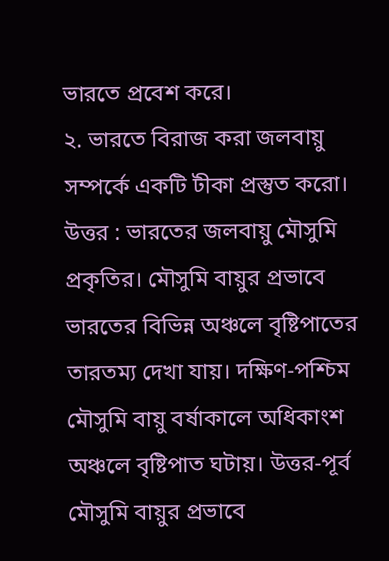ভারতে প্রবেশ করে।
২. ভারতে বিরাজ করা জলবায়ু সম্পর্কে একটি টীকা প্রস্তুত করো।
উত্তর : ভারতের জলবায়ু মৌসুমি প্রকৃতির। মৌসুমি বায়ুর প্রভাবে ভারতের বিভিন্ন অঞ্চলে বৃষ্টিপাতের তারতম্য দেখা যায়। দক্ষিণ-পশ্চিম মৌসুমি বায়ু বর্ষাকালে অধিকাংশ অঞ্চলে বৃষ্টিপাত ঘটায়। উত্তর-পূর্ব মৌসুমি বায়ুর প্রভাবে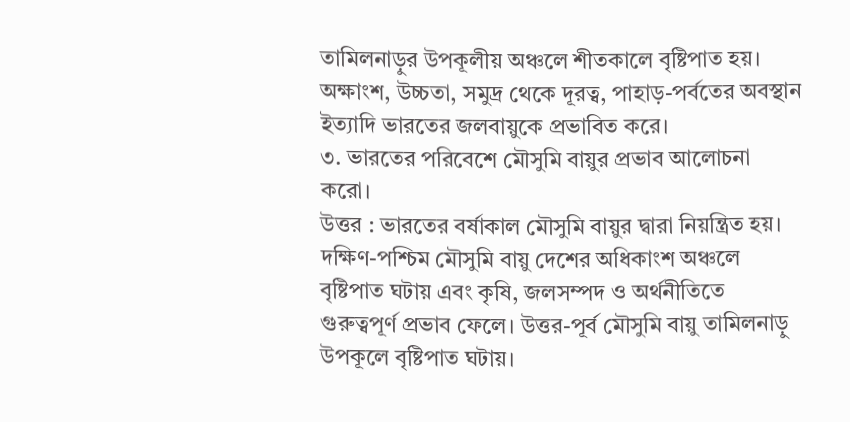তামিলনাড়ুর উপকূলীয় অঞ্চলে শীতকালে বৃষ্টিপাত হয়। অক্ষাংশ, উচ্চতা, সমুদ্র থেকে দূরত্ব, পাহাড়-পর্বতের অবস্থান ইত্যাদি ভারতের জলবায়ুকে প্রভাবিত করে।
৩. ভারতের পরিবেশে মৌসুমি বায়ুর প্রভাব আলোচনা করো।
উত্তর : ভারতের বর্ষাকাল মৌসুমি বায়ুর দ্বারা নিয়ন্ত্রিত হয়। দক্ষিণ-পশ্চিম মৌসুমি বায়ু দেশের অধিকাংশ অঞ্চলে বৃষ্টিপাত ঘটায় এবং কৃষি, জলসম্পদ ও অর্থনীতিতে গুরুত্বপূর্ণ প্রভাব ফেলে। উত্তর-পূর্ব মৌসুমি বায়ু তামিলনাড়ু উপকূলে বৃষ্টিপাত ঘটায়।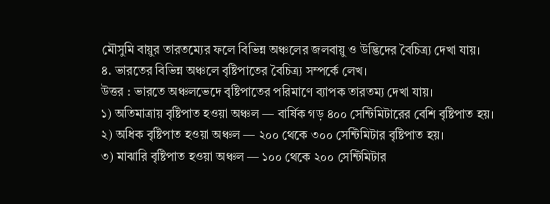মৌসুমি বায়ুর তারতম্যের ফলে বিভিন্ন অঞ্চলের জলবায়ু ও উদ্ভিদের বৈচিত্র্য দেখা যায়।
৪. ভারতের বিভিন্ন অঞ্চলে বৃষ্টিপাতের বৈচিত্র্য সম্পর্কে লেখ।
উত্তর : ভারতে অঞ্চলভেদে বৃষ্টিপাতের পরিমাণে ব্যাপক তারতম্য দেখা যায়।
১) অতিমাত্রায় বৃষ্টিপাত হওয়া অঞ্চল — বার্ষিক গড় ৪০০ সেন্টিমিটারের বেশি বৃষ্টিপাত হয়।
২) অধিক বৃষ্টিপাত হওয়া অঞ্চল — ২০০ থেকে ৩০০ সেন্টিমিটার বৃষ্টিপাত হয়।
৩) মাঝারি বৃষ্টিপাত হওয়া অঞ্চল — ১০০ থেকে ২০০ সেন্টিমিটার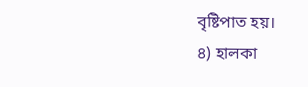বৃষ্টিপাত হয়।
৪) হালকা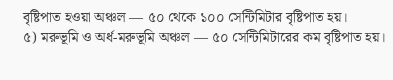বৃষ্টিপাত হওয়া অঞ্চল — ৫০ থেকে ১০০ সেন্টিমিটার বৃষ্টিপাত হয়।
৫) মরুভূমি ও অর্ধ-মরুভূমি অঞ্চল — ৫০ সেন্টিমিটারের কম বৃষ্টিপাত হয়।